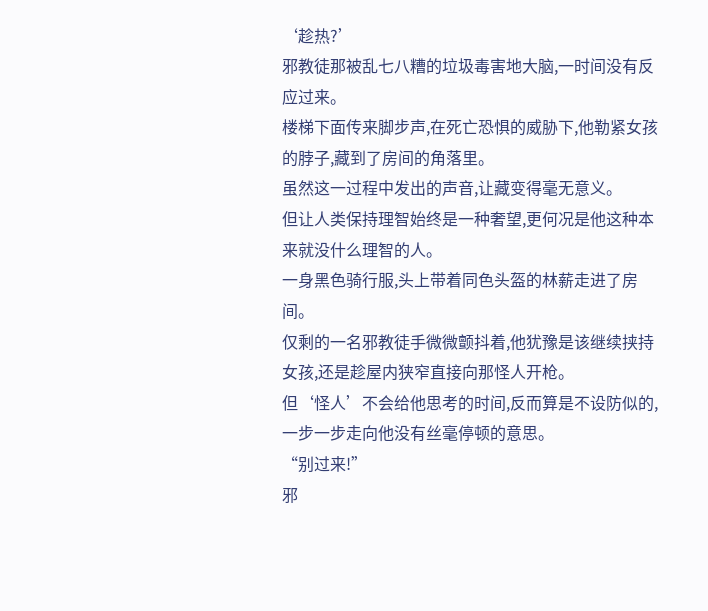‘趁热?’
邪教徒那被乱七八糟的垃圾毒害地大脑,一时间没有反应过来。
楼梯下面传来脚步声,在死亡恐惧的威胁下,他勒紧女孩的脖子,藏到了房间的角落里。
虽然这一过程中发出的声音,让藏变得毫无意义。
但让人类保持理智始终是一种奢望,更何况是他这种本来就没什么理智的人。
一身黑色骑行服,头上带着同色头盔的林薪走进了房间。
仅剩的一名邪教徒手微微颤抖着,他犹豫是该继续挟持女孩,还是趁屋内狭窄直接向那怪人开枪。
但‘怪人’不会给他思考的时间,反而算是不设防似的,一步一步走向他没有丝毫停顿的意思。
“别过来!”
邪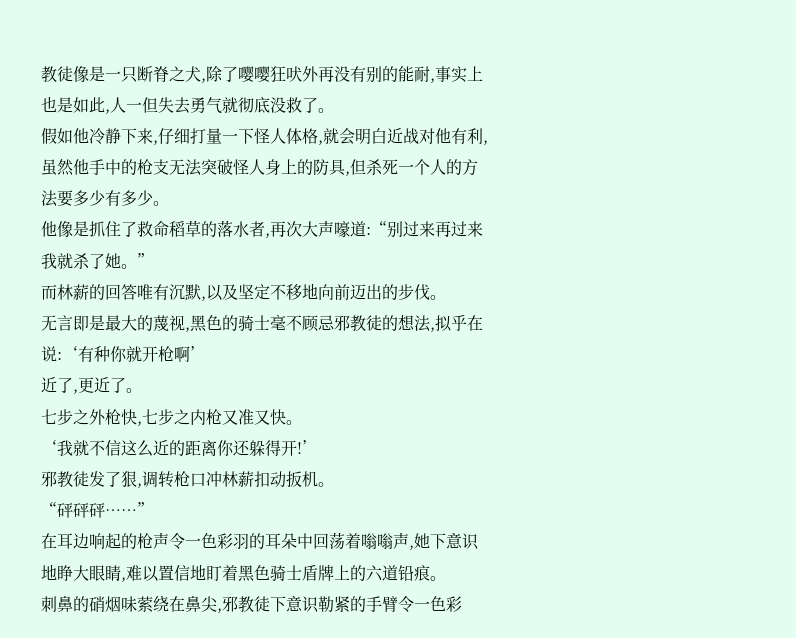教徒像是一只断脊之犬,除了嘤嘤狂吠外再没有别的能耐,事实上也是如此,人一但失去勇气就彻底没救了。
假如他冷静下来,仔细打量一下怪人体格,就会明白近战对他有利,虽然他手中的枪支无法突破怪人身上的防具,但杀死一个人的方法要多少有多少。
他像是抓住了救命稻草的落水者,再次大声嚎道:“别过来再过来我就杀了她。”
而林薪的回答唯有沉默,以及坚定不移地向前迈出的步伐。
无言即是最大的蔑视,黑色的骑士毫不顾忌邪教徒的想法,拟乎在说:‘有种你就开枪啊’
近了,更近了。
七步之外枪快,七步之内枪又准又快。
‘我就不信这么近的距离你还躲得开!’
邪教徒发了狠,调转枪口冲林薪扣动扳机。
“砰砰砰……”
在耳边响起的枪声令一色彩羽的耳朵中回荡着嗡嗡声,她下意识地睁大眼睛,难以置信地盯着黑色骑士盾牌上的六道铅痕。
刺鼻的硝烟味萦绕在鼻尖,邪教徒下意识勒紧的手臂令一色彩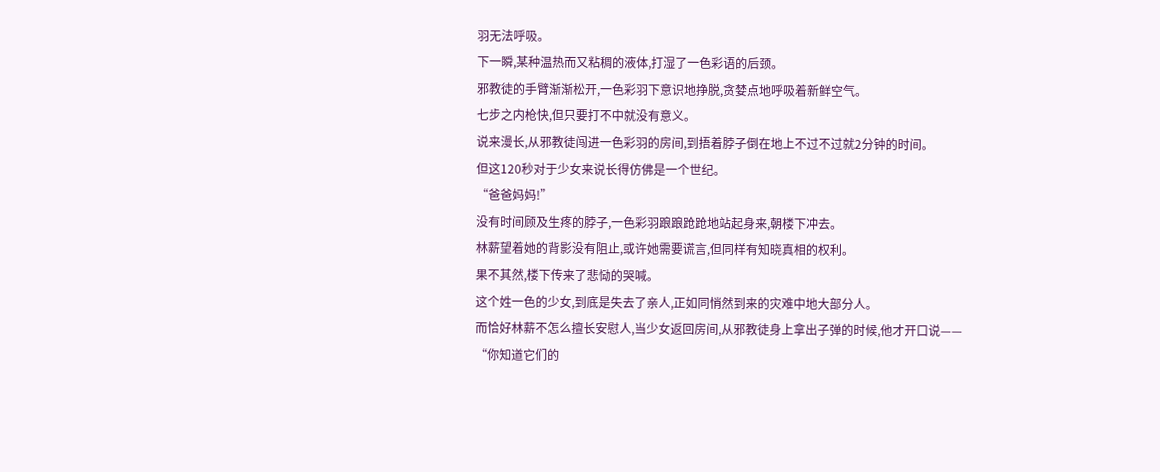羽无法呼吸。
下一瞬,某种温热而又粘稠的液体,打湿了一色彩语的后颈。
邪教徒的手臂渐渐松开,一色彩羽下意识地挣脱,贪婪点地呼吸着新鲜空气。
七步之内枪快,但只要打不中就没有意义。
说来漫长,从邪教徒闯进一色彩羽的房间,到捂着脖子倒在地上不过不过就2分钟的时间。
但这120秒对于少女来说长得仿佛是一个世纪。
“爸爸妈妈!”
没有时间顾及生疼的脖子,一色彩羽踉踉跄跄地站起身来,朝楼下冲去。
林薪望着她的背影没有阻止,或许她需要谎言,但同样有知晓真相的权利。
果不其然,楼下传来了悲恸的哭喊。
这个姓一色的少女,到底是失去了亲人,正如同悄然到来的灾难中地大部分人。
而恰好林薪不怎么擅长安慰人,当少女返回房间,从邪教徒身上拿出子弹的时候,他才开口说——
“你知道它们的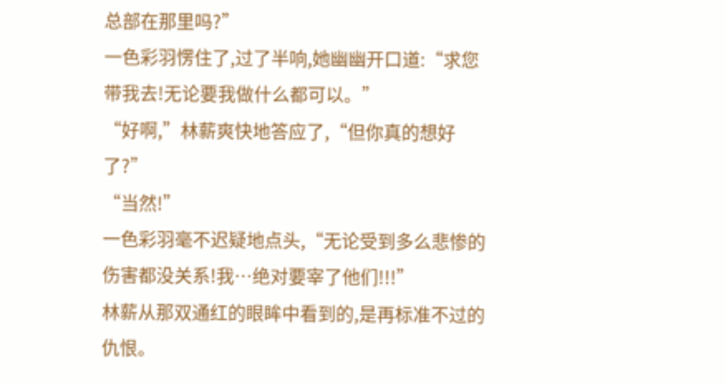总部在那里吗?”
一色彩羽愣住了,过了半响,她幽幽开口道:“求您带我去!无论要我做什么都可以。”
“好啊,”林薪爽快地答应了,“但你真的想好了?”
“当然!”
一色彩羽毫不迟疑地点头,“无论受到多么悲惨的伤害都没关系!我…绝对要宰了他们!!!”
林薪从那双通红的眼眸中看到的,是再标准不过的仇恨。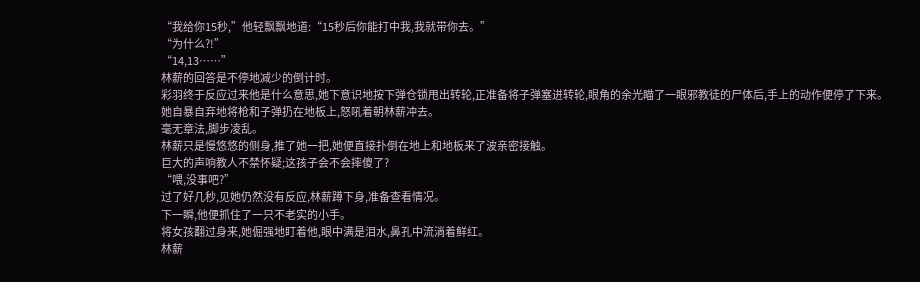“我给你15秒,”他轻飘飘地道:“15秒后你能打中我,我就带你去。”
“为什么?!”
“14,13……”
林薪的回答是不停地减少的倒计时。
彩羽终于反应过来他是什么意思,她下意识地按下弹仓锁甩出转轮,正准备将子弹塞进转轮,眼角的余光瞄了一眼邪教徒的尸体后,手上的动作便停了下来。
她自暴自弃地将枪和子弹扔在地板上,怒吼着朝林薪冲去。
毫无章法,脚步凌乱。
林薪只是慢悠悠的侧身,推了她一把,她便直接扑倒在地上和地板来了波亲密接触。
巨大的声响教人不禁怀疑;这孩子会不会摔傻了?
“喂,没事吧?”
过了好几秒,见她仍然没有反应,林薪蹲下身,准备查看情况。
下一瞬,他便抓住了一只不老实的小手。
将女孩翻过身来,她倔强地盯着他,眼中满是泪水,鼻孔中流淌着鲜红。
林薪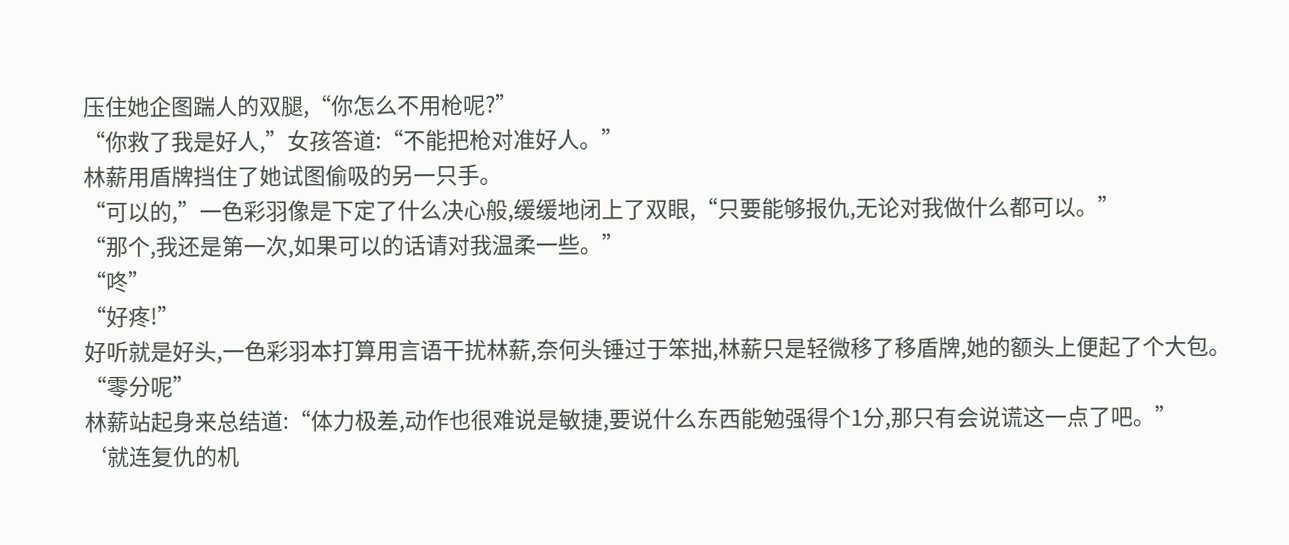压住她企图踹人的双腿,“你怎么不用枪呢?”
“你救了我是好人,”女孩答道:“不能把枪对准好人。”
林薪用盾牌挡住了她试图偷吸的另一只手。
“可以的,”一色彩羽像是下定了什么决心般,缓缓地闭上了双眼,“只要能够报仇,无论对我做什么都可以。”
“那个,我还是第一次,如果可以的话请对我温柔一些。”
“咚”
“好疼!”
好听就是好头,一色彩羽本打算用言语干扰林薪,奈何头锤过于笨拙,林薪只是轻微移了移盾牌,她的额头上便起了个大包。
“零分呢”
林薪站起身来总结道:“体力极差,动作也很难说是敏捷,要说什么东西能勉强得个1分,那只有会说谎这一点了吧。”
‘就连复仇的机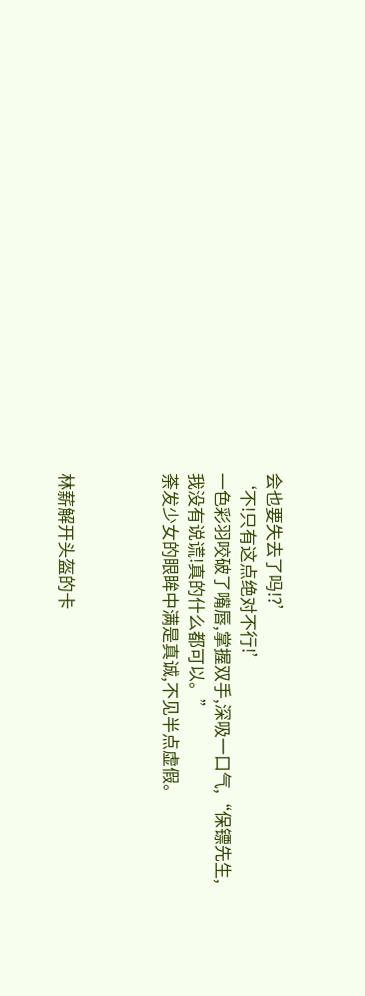会也要失去了吗!?’
‘不!只有这点绝对不行!’
一色彩羽咬破了嘴唇,掌握双手,深吸一口气,“保镖先生,我没有说谎!真的什么都可以。”
荼发少女的眼眸中满是真诚,不见半点虚假。



林薪解开头盔的卡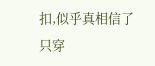扣,似乎真相信了只穿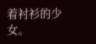着衬衫的少女。